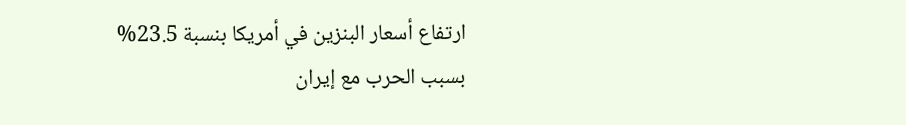ارتفاع أسعار البنزين في أمريكا بنسبة 23.5% بسبب الحرب مع إيران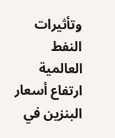وتأثيرات النفط العالمية
ارتفاع أسعار البنزين في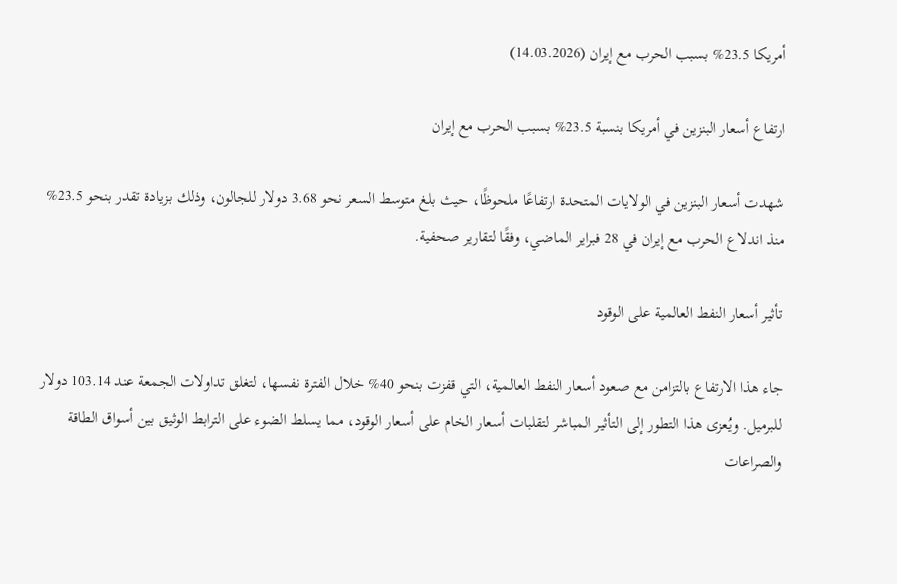أمريكا 23.5% بسبب الحرب مع إيران (14.03.2026)

ارتفاع أسعار البنزين في أمريكا بنسبة 23.5% بسبب الحرب مع إيران

شهدت أسعار البنزين في الولايات المتحدة ارتفاعًا ملحوظًا، حيث بلغ متوسط السعر نحو 3.68 دولار للجالون، وذلك بزيادة تقدر بنحو 23.5% منذ اندلاع الحرب مع إيران في 28 فبراير الماضي، وفقًا لتقارير صحفية.

تأثير أسعار النفط العالمية على الوقود

جاء هذا الارتفاع بالتزامن مع صعود أسعار النفط العالمية، التي قفزت بنحو 40% خلال الفترة نفسها، لتغلق تداولات الجمعة عند 103.14 دولار للبرميل. ويُعزى هذا التطور إلى التأثير المباشر لتقلبات أسعار الخام على أسعار الوقود، مما يسلط الضوء على الترابط الوثيق بين أسواق الطاقة والصراعات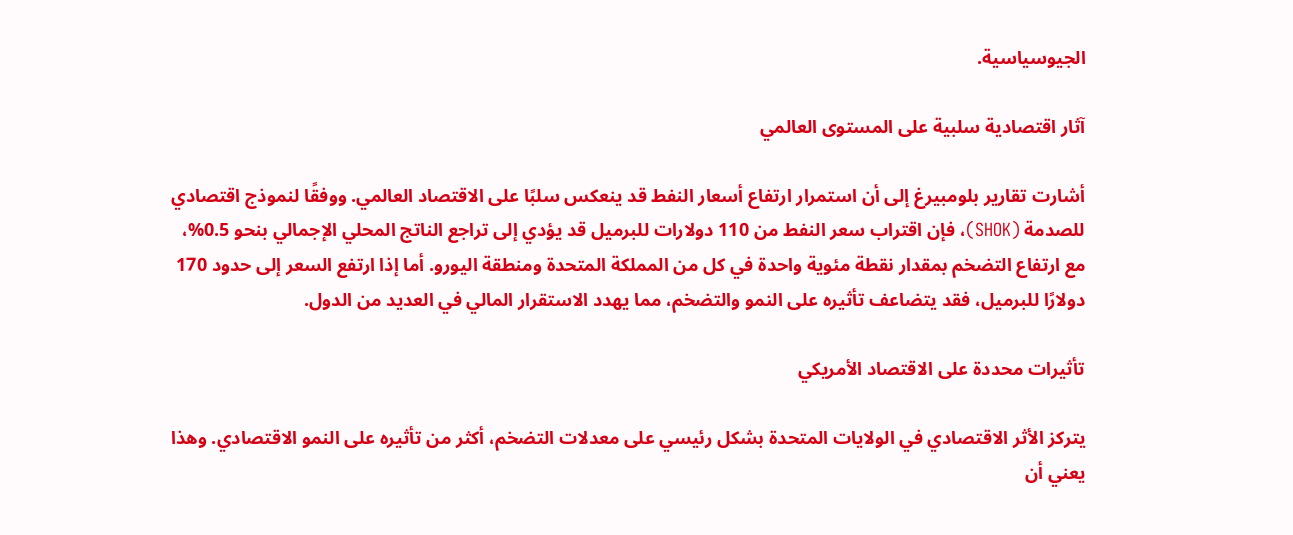الجيوسياسية.

آثار اقتصادية سلبية على المستوى العالمي

أشارت تقارير بلومبيرغ إلى أن استمرار ارتفاع أسعار النفط قد ينعكس سلبًا على الاقتصاد العالمي. ووفقًا لنموذج اقتصادي للصدمة (SHOK)، فإن اقتراب سعر النفط من 110 دولارات للبرميل قد يؤدي إلى تراجع الناتج المحلي الإجمالي بنحو 0.5%، مع ارتفاع التضخم بمقدار نقطة مئوية واحدة في كل من المملكة المتحدة ومنطقة اليورو. أما إذا ارتفع السعر إلى حدود 170 دولارًا للبرميل، فقد يتضاعف تأثيره على النمو والتضخم، مما يهدد الاستقرار المالي في العديد من الدول.

تأثيرات محددة على الاقتصاد الأمريكي

يتركز الأثر الاقتصادي في الولايات المتحدة بشكل رئيسي على معدلات التضخم، أكثر من تأثيره على النمو الاقتصادي. وهذا يعني أن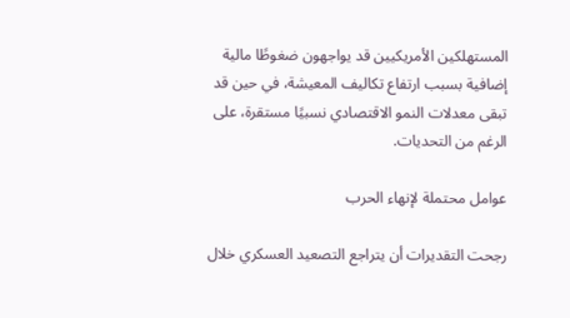المستهلكين الأمريكيين قد يواجهون ضغوطًا مالية إضافية بسبب ارتفاع تكاليف المعيشة، في حين قد تبقى معدلات النمو الاقتصادي نسبيًا مستقرة، على الرغم من التحديات.

عوامل محتملة لإنهاء الحرب

رجحت التقديرات أن يتراجع التصعيد العسكري خلال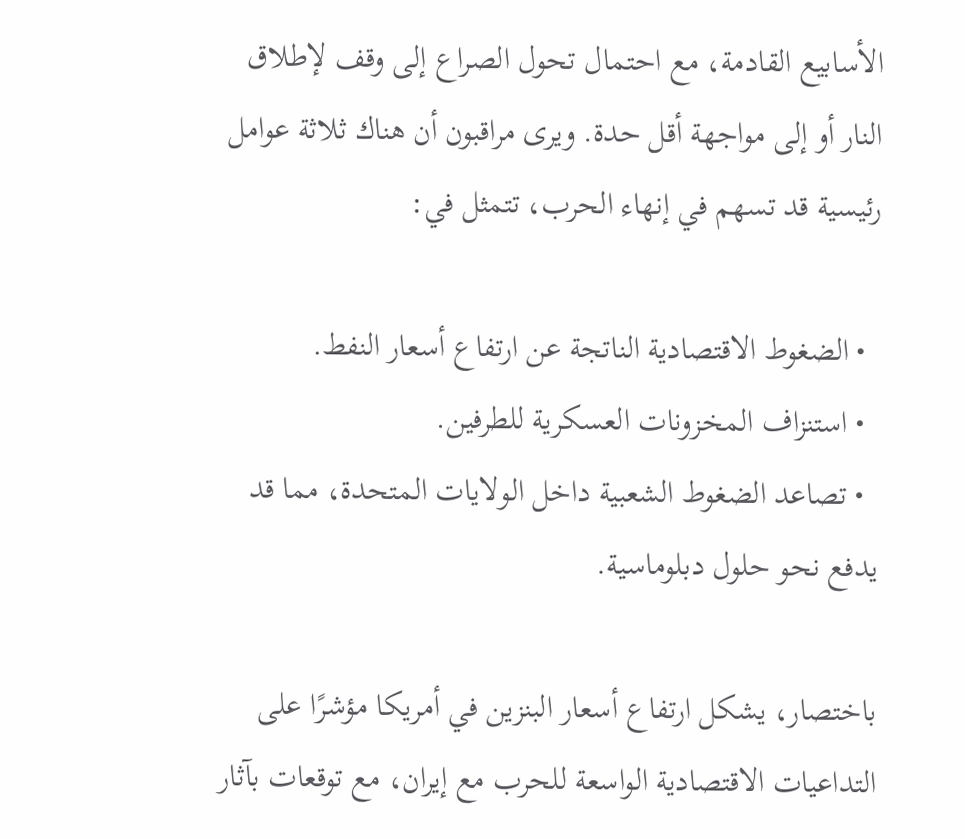الأسابيع القادمة، مع احتمال تحول الصراع إلى وقف لإطلاق النار أو إلى مواجهة أقل حدة. ويرى مراقبون أن هناك ثلاثة عوامل رئيسية قد تسهم في إنهاء الحرب، تتمثل في:

  • الضغوط الاقتصادية الناتجة عن ارتفاع أسعار النفط.
  • استنزاف المخزونات العسكرية للطرفين.
  • تصاعد الضغوط الشعبية داخل الولايات المتحدة، مما قد يدفع نحو حلول دبلوماسية.

باختصار، يشكل ارتفاع أسعار البنزين في أمريكا مؤشرًا على التداعيات الاقتصادية الواسعة للحرب مع إيران، مع توقعات بآثار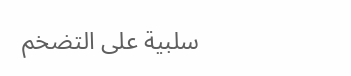سلبية على التضخم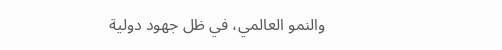والنمو العالمي، في ظل جهود دولية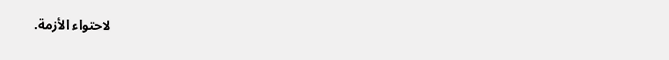لاحتواء الأزمة.